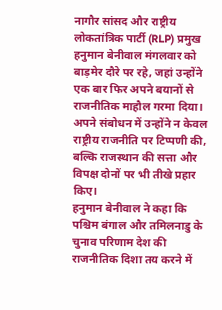नागौर सांसद और राष्ट्रीय लोकतांत्रिक पार्टी (RLP) प्रमुख हनुमान बेनीवाल मंगलवार को बाड़मेर दौरे पर रहे, जहां उन्होंने एक बार फिर अपने बयानों से राजनीतिक माहौल गरमा दिया। अपने संबोधन में उन्होंने न केवल राष्ट्रीय राजनीति पर टिप्पणी की, बल्कि राजस्थान की सत्ता और विपक्ष दोनों पर भी तीखे प्रहार किए।
हनुमान बेनीवाल ने कहा कि पश्चिम बंगाल और तमिलनाडु के चुनाव परिणाम देश की राजनीतिक दिशा तय करने में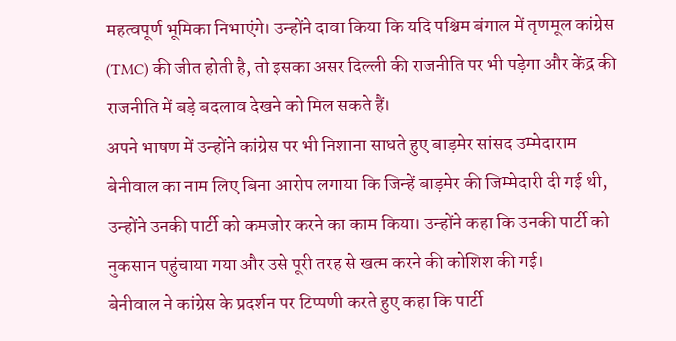महत्वपूर्ण भूमिका निभाएंगे। उन्होंने दावा किया कि यदि पश्चिम बंगाल में तृणमूल कांग्रेस (TMC) की जीत होती है, तो इसका असर दिल्ली की राजनीति पर भी पड़ेगा और केंद्र की राजनीति में बड़े बदलाव देखने को मिल सकते हैं।
अपने भाषण में उन्होंने कांग्रेस पर भी निशाना साधते हुए बाड़मेर सांसद उम्मेदाराम बेनीवाल का नाम लिए बिना आरोप लगाया कि जिन्हें बाड़मेर की जिम्मेदारी दी गई थी, उन्होंने उनकी पार्टी को कमजोर करने का काम किया। उन्होंने कहा कि उनकी पार्टी को नुकसान पहुंचाया गया और उसे पूरी तरह से खत्म करने की कोशिश की गई।
बेनीवाल ने कांग्रेस के प्रदर्शन पर टिप्पणी करते हुए कहा कि पार्टी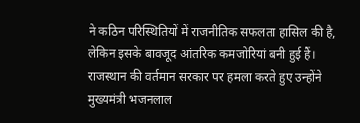ने कठिन परिस्थितियों में राजनीतिक सफलता हासिल की है, लेकिन इसके बावजूद आंतरिक कमजोरियां बनी हुई हैं।
राजस्थान की वर्तमान सरकार पर हमला करते हुए उन्होंने मुख्यमंत्री भजनलाल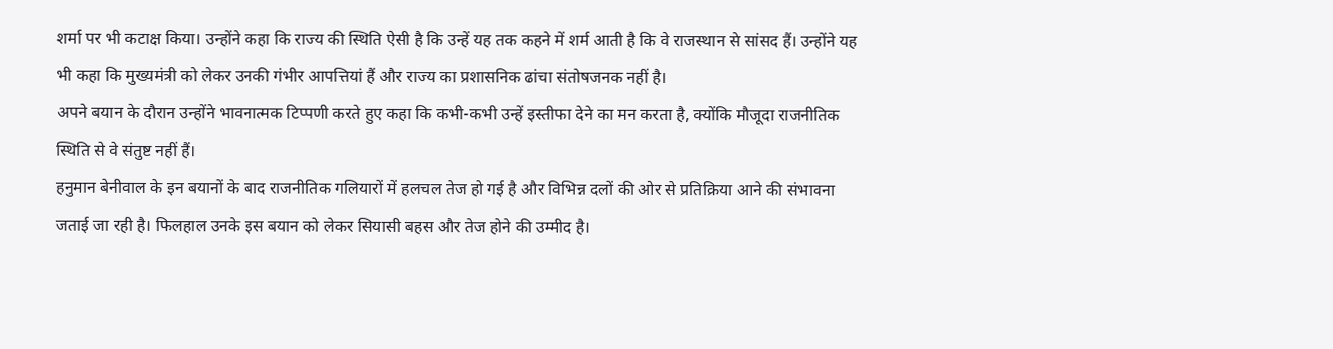शर्मा पर भी कटाक्ष किया। उन्होंने कहा कि राज्य की स्थिति ऐसी है कि उन्हें यह तक कहने में शर्म आती है कि वे राजस्थान से सांसद हैं। उन्होंने यह भी कहा कि मुख्यमंत्री को लेकर उनकी गंभीर आपत्तियां हैं और राज्य का प्रशासनिक ढांचा संतोषजनक नहीं है।
अपने बयान के दौरान उन्होंने भावनात्मक टिप्पणी करते हुए कहा कि कभी-कभी उन्हें इस्तीफा देने का मन करता है, क्योंकि मौजूदा राजनीतिक स्थिति से वे संतुष्ट नहीं हैं।
हनुमान बेनीवाल के इन बयानों के बाद राजनीतिक गलियारों में हलचल तेज हो गई है और विभिन्न दलों की ओर से प्रतिक्रिया आने की संभावना जताई जा रही है। फिलहाल उनके इस बयान को लेकर सियासी बहस और तेज होने की उम्मीद है।